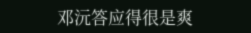邓沅答应得很是爽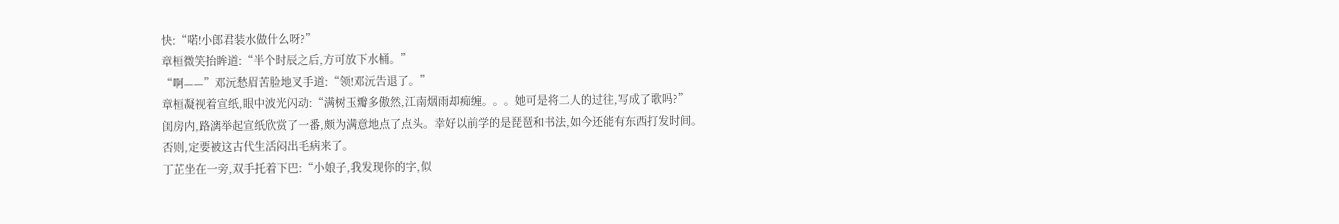快:“喏!小郎君装水做什么呀?”
章桓微笑抬眸道:“半个时辰之后,方可放下水桶。”
“啊——”邓沅愁眉苦脸地叉手道:“领!邓沅告退了。”
章桓凝视着宣纸,眼中波光闪动:“满树玉瓣多傲然,江南烟雨却痴缠。。。她可是将二人的过往,写成了歌吗?”
闺房内,路漓举起宣纸欣赏了一番,颇为满意地点了点头。幸好以前学的是琵琶和书法,如今还能有东西打发时间。否则,定要被这古代生活闷出毛病来了。
丁芷坐在一旁,双手托着下巴:“小娘子,我发现你的字,似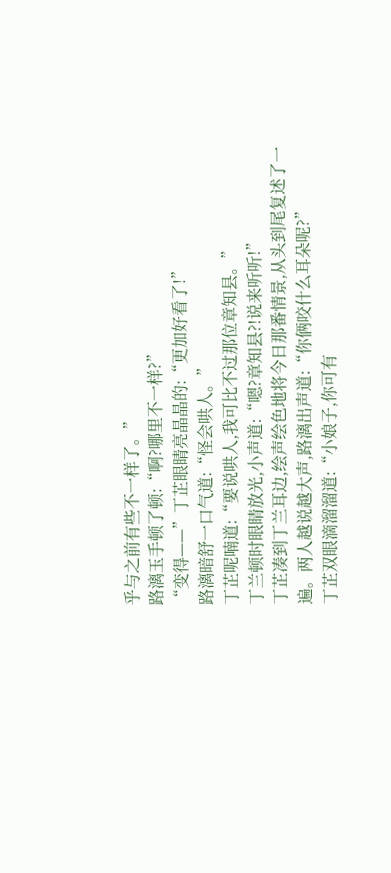乎与之前有些不一样了。”
路漓玉手顿了顿:“啊?哪里不一样?”
“变得——”丁芷眼睛亮晶晶的:“更加好看了!”
路漓暗舒一口气道:“怪会哄人。”
丁芷呢喃道:“要说哄人,我可比不过那位章知县。”
丁兰顿时眼睛放光,小声道:“嗯?章知县?!说来听听!”
丁芷凑到丁兰耳边,绘声绘色地将今日那番情景,从头到尾复述了一遍。两人越说越大声,路漓出声道:“你俩咬什么耳朵呢?”
丁芷双眼滴溜溜道:“小娘子,你可有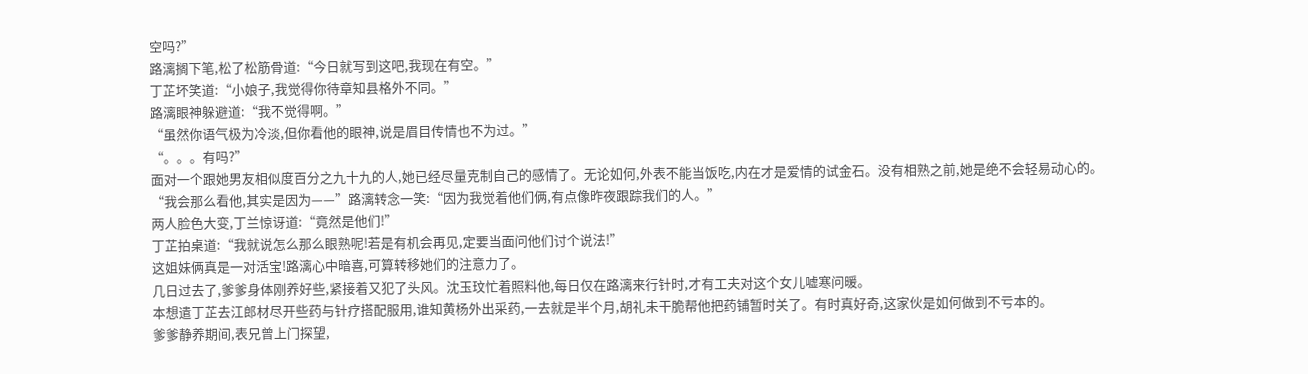空吗?”
路漓搁下笔,松了松筋骨道:“今日就写到这吧,我现在有空。”
丁芷坏笑道:“小娘子,我觉得你待章知县格外不同。”
路漓眼神躲避道:“我不觉得啊。”
“虽然你语气极为冷淡,但你看他的眼神,说是眉目传情也不为过。”
“。。。有吗?”
面对一个跟她男友相似度百分之九十九的人,她已经尽量克制自己的感情了。无论如何,外表不能当饭吃,内在才是爱情的试金石。没有相熟之前,她是绝不会轻易动心的。
“我会那么看他,其实是因为——”路漓转念一笑:“因为我觉着他们俩,有点像昨夜跟踪我们的人。”
两人脸色大变,丁兰惊讶道:“竟然是他们!”
丁芷拍桌道:“我就说怎么那么眼熟呢!若是有机会再见,定要当面问他们讨个说法!”
这姐妹俩真是一对活宝!路漓心中暗喜,可算转移她们的注意力了。
几日过去了,爹爹身体刚养好些,紧接着又犯了头风。沈玉玟忙着照料他,每日仅在路漓来行针时,才有工夫对这个女儿嘘寒问暖。
本想遣丁芷去江郎材尽开些药与针疗搭配服用,谁知黄杨外出采药,一去就是半个月,胡礼未干脆帮他把药铺暂时关了。有时真好奇,这家伙是如何做到不亏本的。
爹爹静养期间,表兄曾上门探望,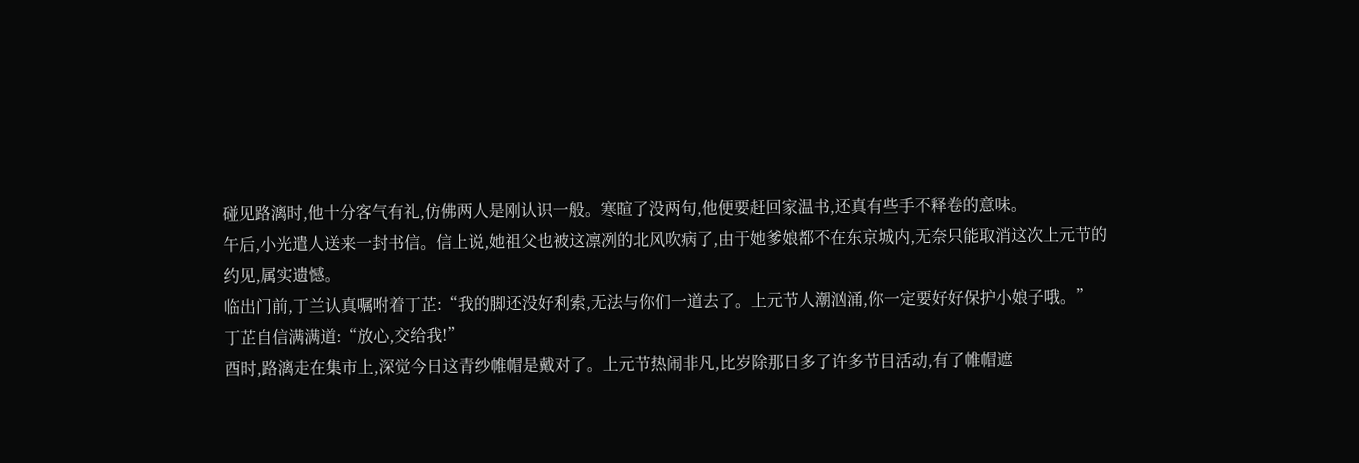碰见路漓时,他十分客气有礼,仿佛两人是刚认识一般。寒暄了没两句,他便要赶回家温书,还真有些手不释卷的意味。
午后,小光遣人送来一封书信。信上说,她祖父也被这凛冽的北风吹病了,由于她爹娘都不在东京城内,无奈只能取消这次上元节的约见,属实遗憾。
临出门前,丁兰认真嘱咐着丁芷:“我的脚还没好利索,无法与你们一道去了。上元节人潮汹涌,你一定要好好保护小娘子哦。”
丁芷自信满满道:“放心,交给我!”
酉时,路漓走在集市上,深觉今日这青纱帷帽是戴对了。上元节热闹非凡,比岁除那日多了许多节目活动,有了帷帽遮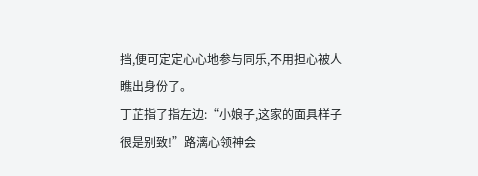挡,便可定定心心地参与同乐,不用担心被人瞧出身份了。
丁芷指了指左边:“小娘子,这家的面具样子很是别致!”路漓心领神会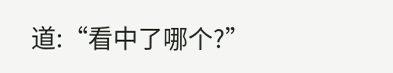道:“看中了哪个?”